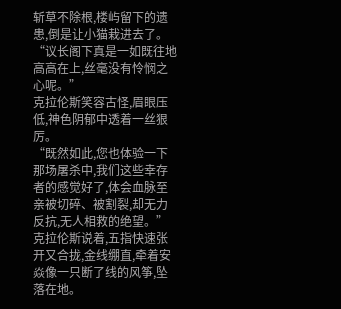斩草不除根,楼屿留下的遗患,倒是让小猫栽进去了。
“议长阁下真是一如既往地高高在上,丝毫没有怜悯之心呢。”
克拉伦斯笑容古怪,眉眼压低,神色阴郁中透着一丝狠厉。
“既然如此,您也体验一下那场屠杀中,我们这些幸存者的感觉好了,体会血脉至亲被切碎、被割裂,却无力反抗,无人相救的绝望。”
克拉伦斯说着,五指快速张开又合拢,金线绷直,牵着安焱像一只断了线的风筝,坠落在地。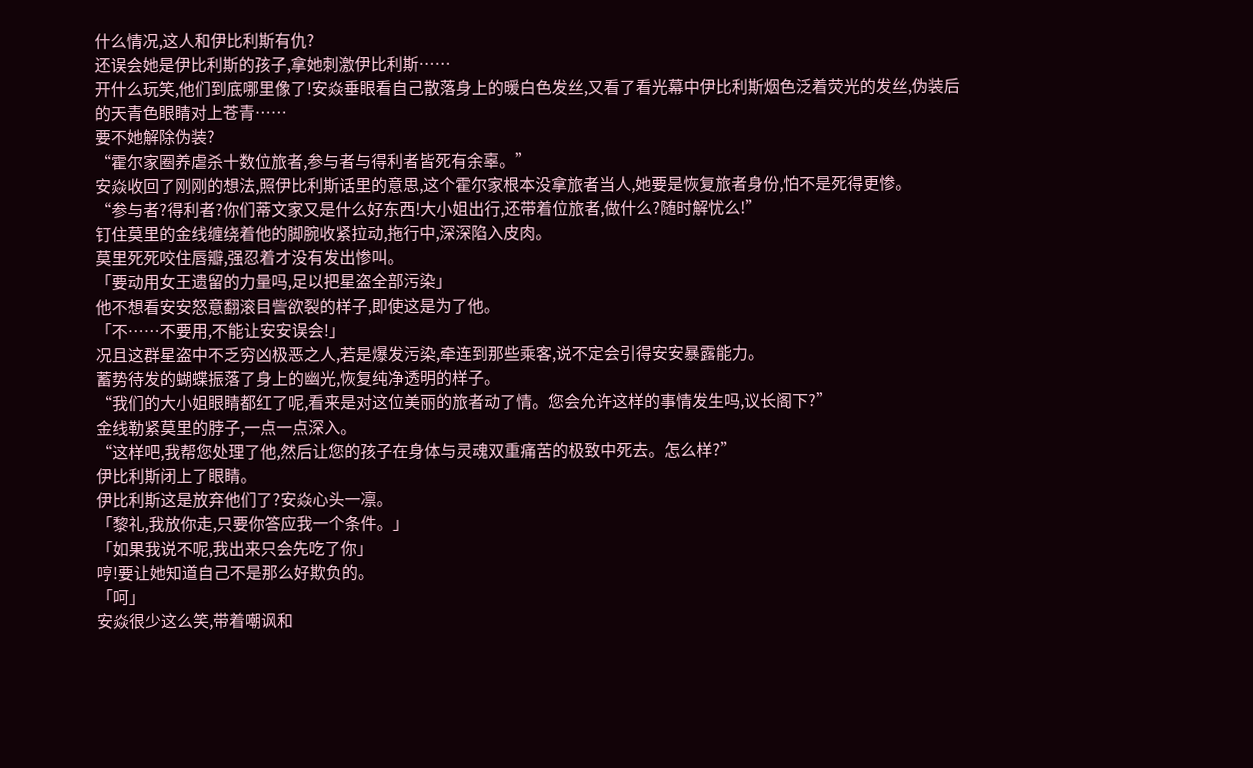什么情况,这人和伊比利斯有仇?
还误会她是伊比利斯的孩子,拿她刺激伊比利斯……
开什么玩笑,他们到底哪里像了!安焱垂眼看自己散落身上的暖白色发丝,又看了看光幕中伊比利斯烟色泛着荧光的发丝,伪装后的天青色眼睛对上苍青……
要不她解除伪装?
“霍尔家圈养虐杀十数位旅者,参与者与得利者皆死有余辜。”
安焱收回了刚刚的想法,照伊比利斯话里的意思,这个霍尔家根本没拿旅者当人,她要是恢复旅者身份,怕不是死得更惨。
“参与者?得利者?你们蒂文家又是什么好东西!大小姐出行,还带着位旅者,做什么?随时解忧么!”
钉住莫里的金线缠绕着他的脚腕收紧拉动,拖行中,深深陷入皮肉。
莫里死死咬住唇瓣,强忍着才没有发出惨叫。
「要动用女王遗留的力量吗,足以把星盗全部污染」
他不想看安安怒意翻滚目訾欲裂的样子,即使这是为了他。
「不……不要用,不能让安安误会!」
况且这群星盗中不乏穷凶极恶之人,若是爆发污染,牵连到那些乘客,说不定会引得安安暴露能力。
蓄势待发的蝴蝶振落了身上的幽光,恢复纯净透明的样子。
“我们的大小姐眼睛都红了呢,看来是对这位美丽的旅者动了情。您会允许这样的事情发生吗,议长阁下?”
金线勒紧莫里的脖子,一点一点深入。
“这样吧,我帮您处理了他,然后让您的孩子在身体与灵魂双重痛苦的极致中死去。怎么样?”
伊比利斯闭上了眼睛。
伊比利斯这是放弃他们了?安焱心头一凛。
「黎礼,我放你走,只要你答应我一个条件。」
「如果我说不呢,我出来只会先吃了你」
哼!要让她知道自己不是那么好欺负的。
「呵」
安焱很少这么笑,带着嘲讽和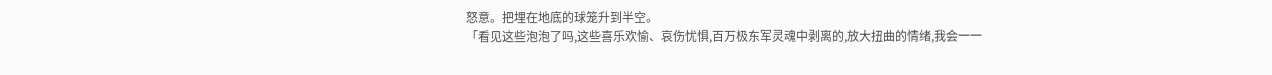怒意。把埋在地底的球笼升到半空。
「看见这些泡泡了吗,这些喜乐欢愉、哀伤忧惧,百万极东军灵魂中剥离的,放大扭曲的情绪,我会一一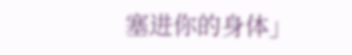塞进你的身体」